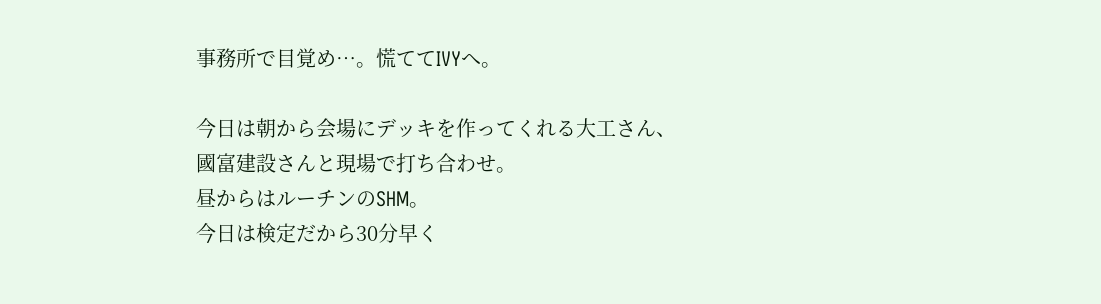事務所で目覚め…。慌ててIVYへ。

今日は朝から会場にデッキを作ってくれる大工さん、
國富建設さんと現場で打ち合わせ。
昼からはルーチンのSHM。
今日は検定だから30分早く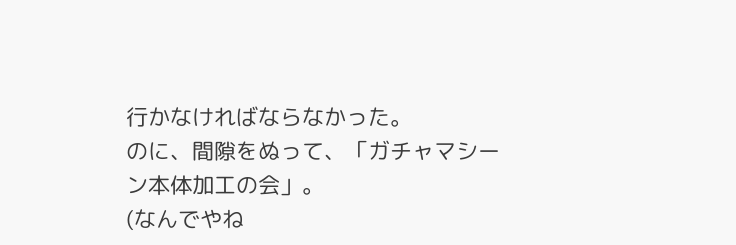行かなければならなかった。
のに、間隙をぬって、「ガチャマシーン本体加工の会」。
(なんでやね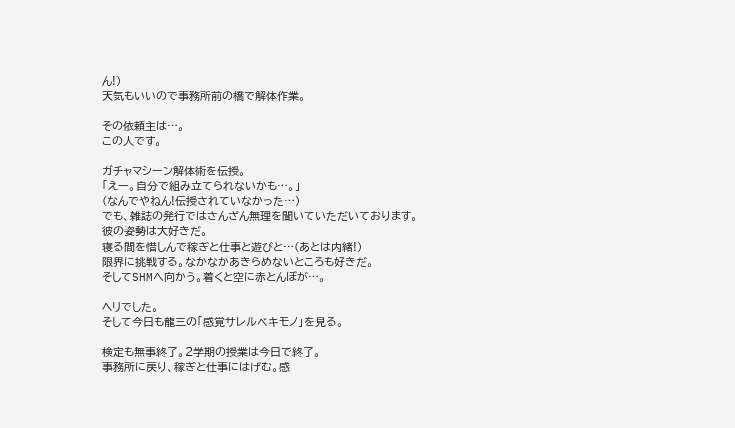ん!)
天気もいいので事務所前の橋で解体作業。

その依頼主は…。
この人です。

ガチャマシーン解体術を伝授。
「えー。自分で組み立てられないかも…。」
(なんでやねん!伝授されていなかった…)
でも、雑誌の発行ではさんざん無理を聞いていただいております。
彼の姿勢は大好きだ。
寝る間を惜しんで稼ぎと仕事と遊びと…(あとは内緒!)
限界に挑戦する。なかなかあきらめないところも好きだ。
そしてSHMへ向かう。着くと空に赤とんぼが…。

ヘリでした。
そして今日も龍三の「感覚サレルベキモノ」を見る。

検定も無事終了。2学期の授業は今日で終了。
事務所に戻り、稼ぎと仕事にはげむ。感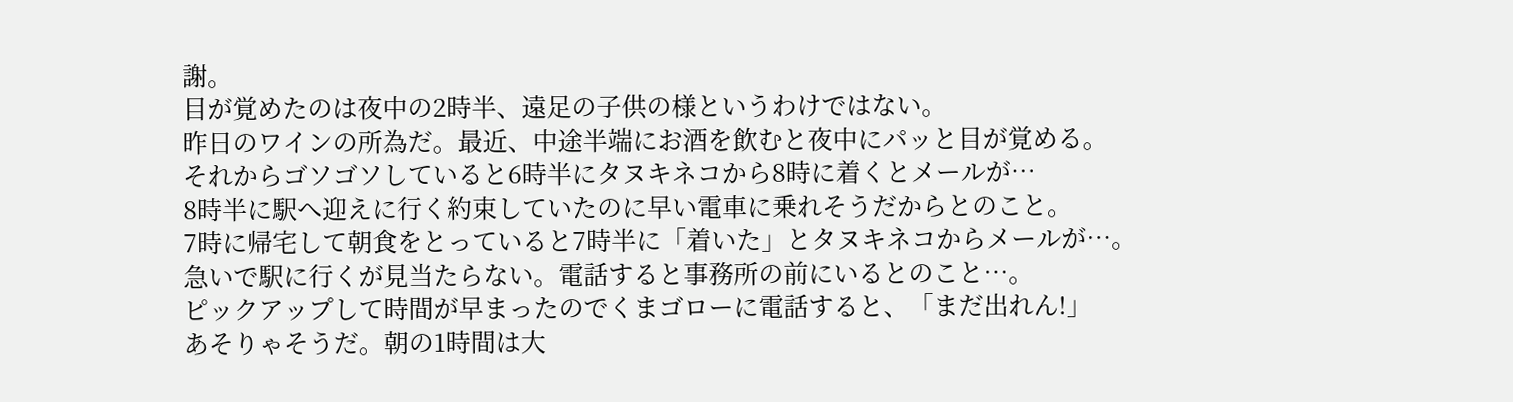謝。
目が覚めたのは夜中の2時半、遠足の子供の様というわけではない。
昨日のワインの所為だ。最近、中途半端にお酒を飲むと夜中にパッと目が覚める。
それからゴソゴソしていると6時半にタヌキネコから8時に着くとメールが…
8時半に駅へ迎えに行く約束していたのに早い電車に乗れそうだからとのこと。
7時に帰宅して朝食をとっていると7時半に「着いた」とタヌキネコからメールが…。
急いで駅に行くが見当たらない。電話すると事務所の前にいるとのこと…。
ピックアップして時間が早まったのでくまゴローに電話すると、「まだ出れん!」
あそりゃそうだ。朝の1時間は大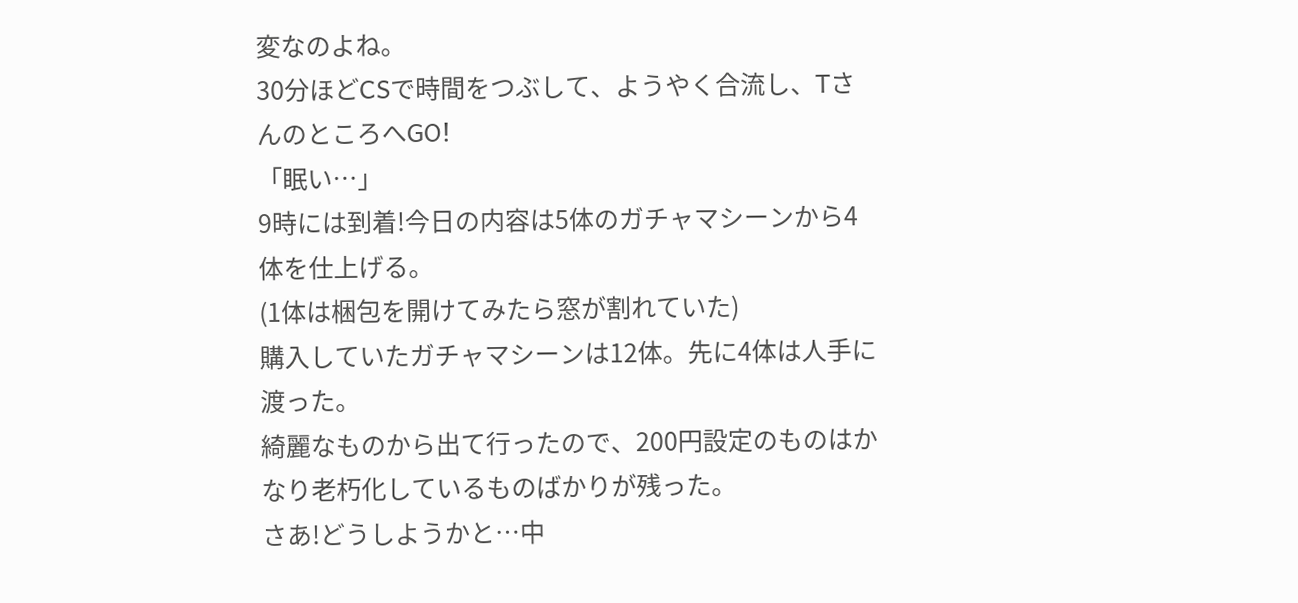変なのよね。
30分ほどCSで時間をつぶして、ようやく合流し、TさんのところへGO!
「眠い…」
9時には到着!今日の内容は5体のガチャマシーンから4体を仕上げる。
(1体は梱包を開けてみたら窓が割れていた)
購入していたガチャマシーンは12体。先に4体は人手に渡った。
綺麗なものから出て行ったので、200円設定のものはかなり老朽化しているものばかりが残った。
さあ!どうしようかと…中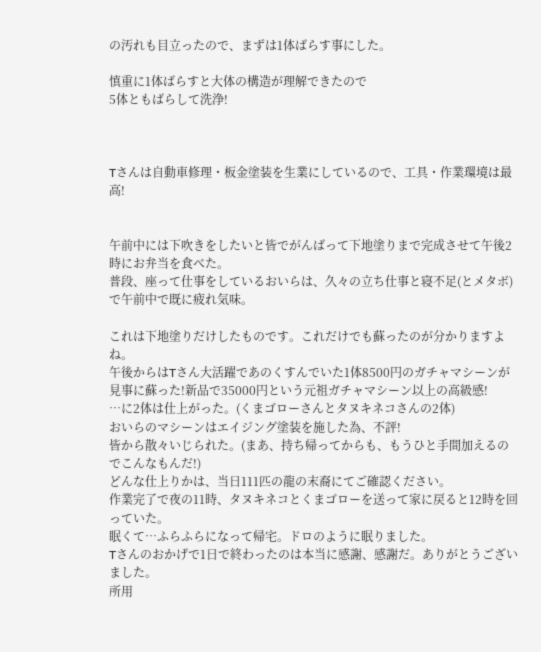の汚れも目立ったので、まずは1体ばらす事にした。

慎重に1体ばらすと大体の構造が理解できたので
5体ともばらして洗浄!



Tさんは自動車修理・板金塗装を生業にしているので、工具・作業環境は最高!


午前中には下吹きをしたいと皆でがんばって下地塗りまで完成させて午後2時にお弁当を食べた。
普段、座って仕事をしているおいらは、久々の立ち仕事と寝不足(とメタボ)で午前中で既に疲れ気味。

これは下地塗りだけしたものです。これだけでも蘇ったのが分かりますよね。
午後からはTさん大活躍であのくすんでいた1体8500円のガチャマシーンが
見事に蘇った!新品で35000円という元祖ガチャマシーン以上の高級感!
…に2体は仕上がった。(くまゴローさんとタヌキネコさんの2体)
おいらのマシーンはエイジング塗装を施した為、不評!
皆から散々いじられた。(まあ、持ち帰ってからも、もうひと手間加えるのでこんなもんだ!)
どんな仕上りかは、当日111匹の龍の末裔にてご確認ください。
作業完了で夜の11時、タヌキネコとくまゴローを送って家に戻ると12時を回っていた。
眠くて…ふらふらになって帰宅。ドロのように眠りました。
Tさんのおかげで1日で終わったのは本当に感謝、感謝だ。ありがとうございました。
所用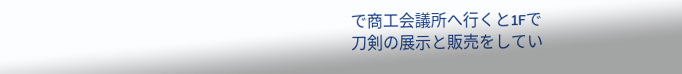で商工会議所へ行くと1Fで
刀剣の展示と販売をしてい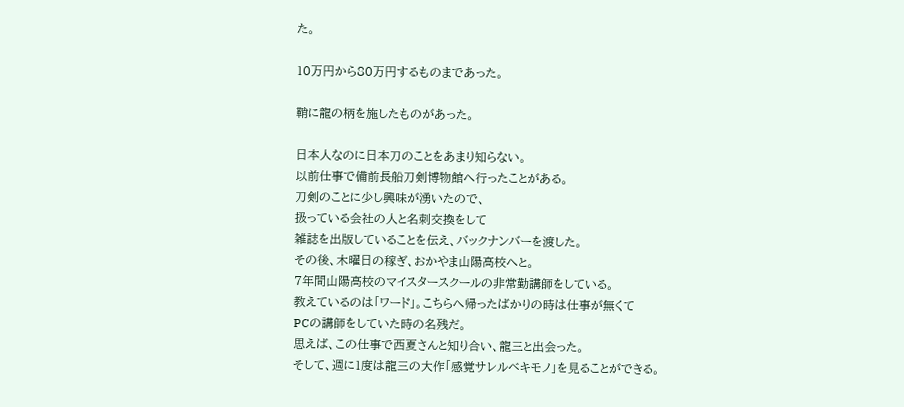た。

10万円から80万円するものまであった。

鞘に龍の柄を施したものがあった。

日本人なのに日本刀のことをあまり知らない。
以前仕事で備前長船刀剣博物館へ行ったことがある。
刀剣のことに少し興味が湧いたので、
扱っている会社の人と名刺交換をして
雑誌を出版していることを伝え、バックナンバーを渡した。
その後、木曜日の稼ぎ、おかやま山陽高校へと。
7年間山陽高校のマイスタースクールの非常勤講師をしている。
教えているのは「ワード」。こちらへ帰ったばかりの時は仕事が無くて
PCの講師をしていた時の名残だ。
思えば、この仕事で西夏さんと知り合い、龍三と出会った。
そして、週に1度は龍三の大作「感覚サレルベキモノ」を見ることができる。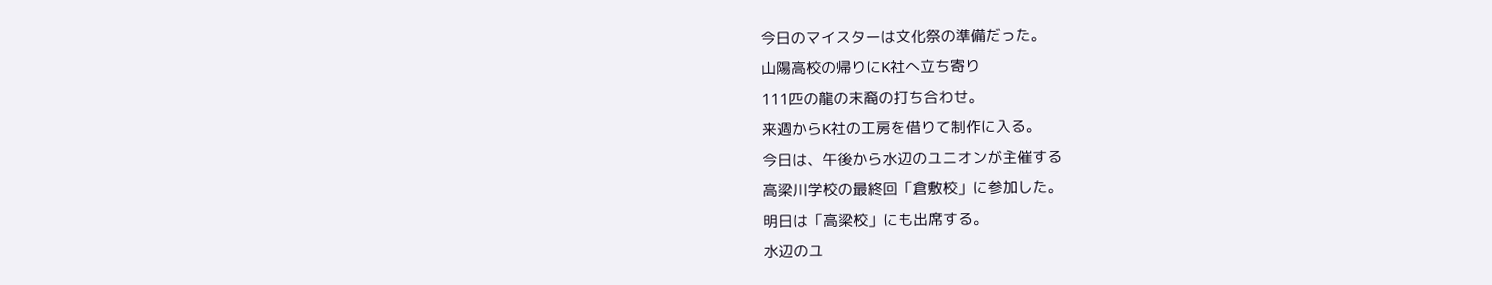今日のマイスターは文化祭の準備だった。
山陽高校の帰りにK社へ立ち寄り
111匹の龍の末裔の打ち合わせ。
来週からK社の工房を借りて制作に入る。
今日は、午後から水辺のユニオンが主催する
高梁川学校の最終回「倉敷校」に参加した。
明日は「高梁校」にも出席する。
水辺のユ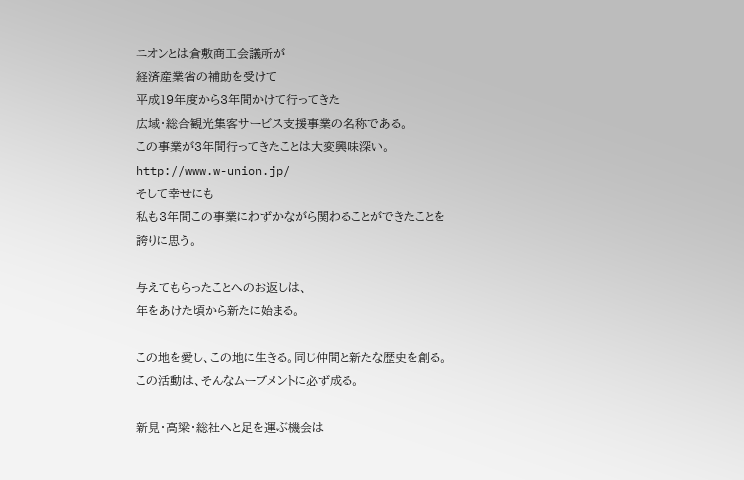ニオンとは倉敷商工会議所が
経済産業省の補助を受けて
平成19年度から3年間かけて行ってきた
広域・総合観光集客サービス支援事業の名称である。
この事業が3年間行ってきたことは大変興味深い。
http://www.w-union.jp/
そして幸せにも
私も3年間この事業にわずかながら関わることができたことを
誇りに思う。

与えてもらったことへのお返しは、
年をあけた頃から新たに始まる。

この地を愛し、この地に生きる。同じ仲間と新たな歴史を創る。
この活動は、そんなムーブメントに必ず成る。

新見・高梁・総社へと足を運ぶ機会は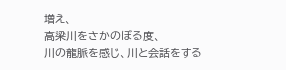増え、
高梁川をさかのぼる度、
川の龍脈を感じ、川と会話をする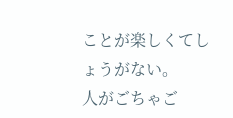ことが楽しくてしょうがない。
人がごちゃご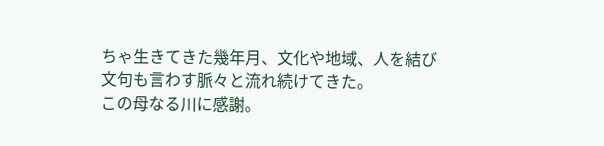ちゃ生きてきた幾年月、文化や地域、人を結び
文句も言わす脈々と流れ続けてきた。
この母なる川に感謝。